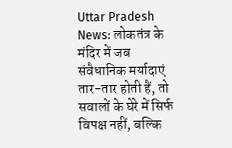Uttar Pradesh News: लोकतंत्र के मंदिर में जब संवैधानिक मर्यादाएं तार-तार होती हैं, तो सवालों के घेरे में सिर्फ विपक्ष नहीं, बल्कि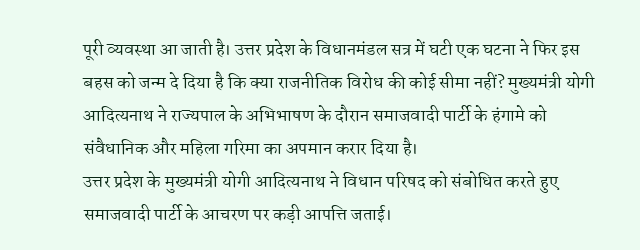पूरी व्यवस्था आ जाती है। उत्तर प्रदेश के विधानमंडल सत्र में घटी एक घटना ने फिर इस बहस को जन्म दे दिया है कि क्या राजनीतिक विरोध की कोई सीमा नहीं? मुख्यमंत्री योगी आदित्यनाथ ने राज्यपाल के अभिभाषण के दौरान समाजवादी पार्टी के हंगामे को संवैधानिक और महिला गरिमा का अपमान करार दिया है।
उत्तर प्रदेश के मुख्यमंत्री योगी आदित्यनाथ ने विधान परिषद को संबोधित करते हुए समाजवादी पार्टी के आचरण पर कड़ी आपत्ति जताई।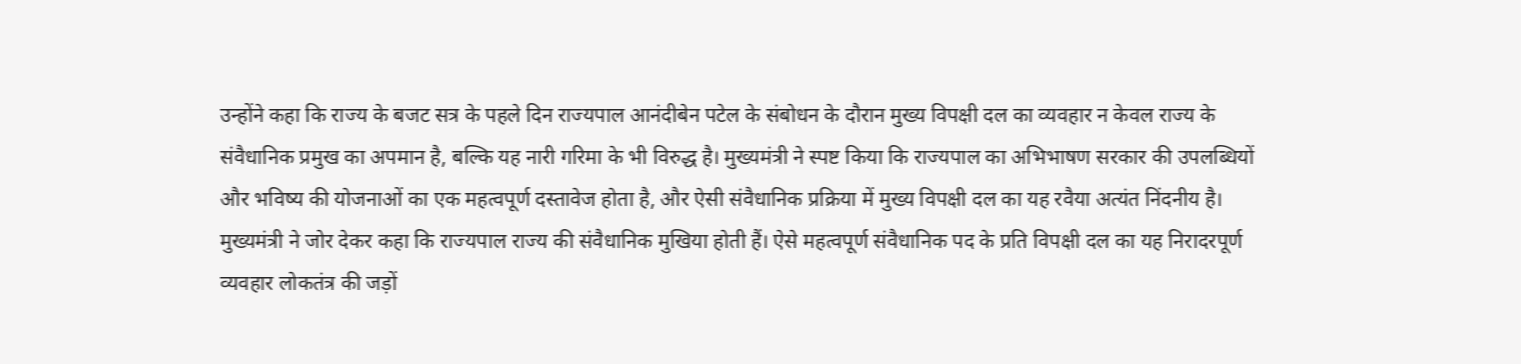उन्होंने कहा कि राज्य के बजट सत्र के पहले दिन राज्यपाल आनंदीबेन पटेल के संबोधन के दौरान मुख्य विपक्षी दल का व्यवहार न केवल राज्य के संवैधानिक प्रमुख का अपमान है, बल्कि यह नारी गरिमा के भी विरुद्ध है। मुख्यमंत्री ने स्पष्ट किया कि राज्यपाल का अभिभाषण सरकार की उपलब्धियों और भविष्य की योजनाओं का एक महत्वपूर्ण दस्तावेज होता है, और ऐसी संवैधानिक प्रक्रिया में मुख्य विपक्षी दल का यह रवैया अत्यंत निंदनीय है।
मुख्यमंत्री ने जोर देकर कहा कि राज्यपाल राज्य की संवैधानिक मुखिया होती हैं। ऐसे महत्वपूर्ण संवैधानिक पद के प्रति विपक्षी दल का यह निरादरपूर्ण व्यवहार लोकतंत्र की जड़ों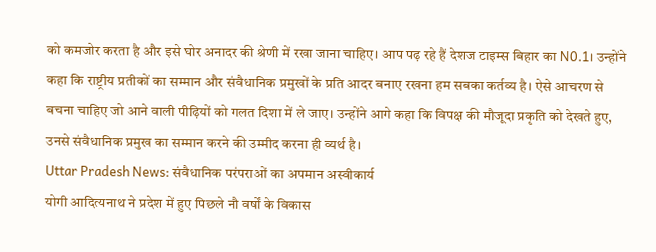को कमजोर करता है और इसे घोर अनादर की श्रेणी में रखा जाना चाहिए। आप पढ़ रहे हैं देशज टाइम्स बिहार का N0.1। उन्होंने कहा कि राष्ट्रीय प्रतीकों का सम्मान और संवैधानिक प्रमुखों के प्रति आदर बनाए रखना हम सबका कर्तव्य है। ऐसे आचरण से बचना चाहिए जो आने वाली पीढ़ियों को गलत दिशा में ले जाए। उन्होंने आगे कहा कि विपक्ष की मौजूदा प्रकृति को देखते हुए, उनसे संवैधानिक प्रमुख का सम्मान करने की उम्मीद करना ही व्यर्थ है।
Uttar Pradesh News: संवैधानिक परंपराओं का अपमान अस्वीकार्य
योगी आदित्यनाथ ने प्रदेश में हुए पिछले नौ वर्षों के विकास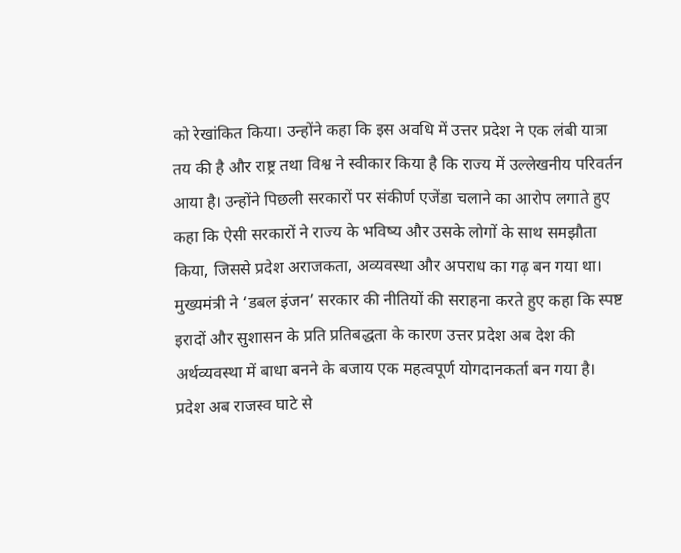को रेखांकित किया। उन्होंने कहा कि इस अवधि में उत्तर प्रदेश ने एक लंबी यात्रा तय की है और राष्ट्र तथा विश्व ने स्वीकार किया है कि राज्य में उल्लेखनीय परिवर्तन आया है। उन्होंने पिछली सरकारों पर संकीर्ण एजेंडा चलाने का आरोप लगाते हुए कहा कि ऐसी सरकारों ने राज्य के भविष्य और उसके लोगों के साथ समझौता किया, जिससे प्रदेश अराजकता, अव्यवस्था और अपराध का गढ़ बन गया था।
मुख्यमंत्री ने ‘डबल इंजन’ सरकार की नीतियों की सराहना करते हुए कहा कि स्पष्ट इरादों और सुशासन के प्रति प्रतिबद्धता के कारण उत्तर प्रदेश अब देश की अर्थव्यवस्था में बाधा बनने के बजाय एक महत्वपूर्ण योगदानकर्ता बन गया है। प्रदेश अब राजस्व घाटे से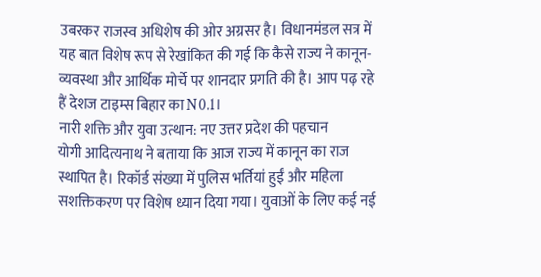उबरकर राजस्व अधिशेष की ओर अग्रसर है। विधानमंडल सत्र में यह बात विशेष रूप से रेखांकित की गई कि कैसे राज्य ने कानून-व्यवस्था और आर्थिक मोर्चे पर शानदार प्रगति की है। आप पढ़ रहे हैं देशज टाइम्स बिहार का N0.1।
नारी शक्ति और युवा उत्थान: नए उत्तर प्रदेश की पहचान
योगी आदित्यनाथ ने बताया कि आज राज्य में कानून का राज स्थापित है। रिकॉर्ड संख्या में पुलिस भर्तियां हुईं और महिला सशक्तिकरण पर विशेष ध्यान दिया गया। युवाओं के लिए कई नई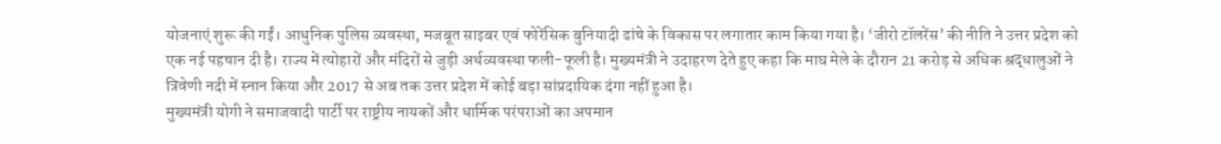योजनाएं शुरू की गईं। आधुनिक पुलिस व्यवस्था, मजबूत साइबर एवं फोरेंसिक बुनियादी ढांचे के विकास पर लगातार काम किया गया है। ‘जीरो टॉलरेंस’ की नीति ने उत्तर प्रदेश को एक नई पहचान दी है। राज्य में त्योहारों और मंदिरों से जुड़ी अर्थव्यवस्था फली-फूली है। मुख्यमंत्री ने उदाहरण देते हुए कहा कि माघ मेले के दौरान 21 करोड़ से अधिक श्रद्धालुओं ने त्रिवेणी नदी में स्नान किया और 2017 से अब तक उत्तर प्रदेश में कोई बड़ा सांप्रदायिक दंगा नहीं हुआ है।
मुख्यमंत्री योगी ने समाजवादी पार्टी पर राष्ट्रीय नायकों और धार्मिक परंपराओं का अपमान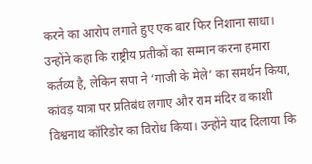करने का आरोप लगाते हुए एक बार फिर निशाना साधा। उन्होंने कहा कि राष्ट्रीय प्रतीकों का सम्मान करना हमारा कर्तव्य है, लेकिन सपा ने ‘गाजी के मेले’ का समर्थन किया, कांवड़ यात्रा पर प्रतिबंध लगाए और राम मंदिर व काशी विश्वनाथ कॉरिडोर का विरोध किया। उन्होंने याद दिलाया कि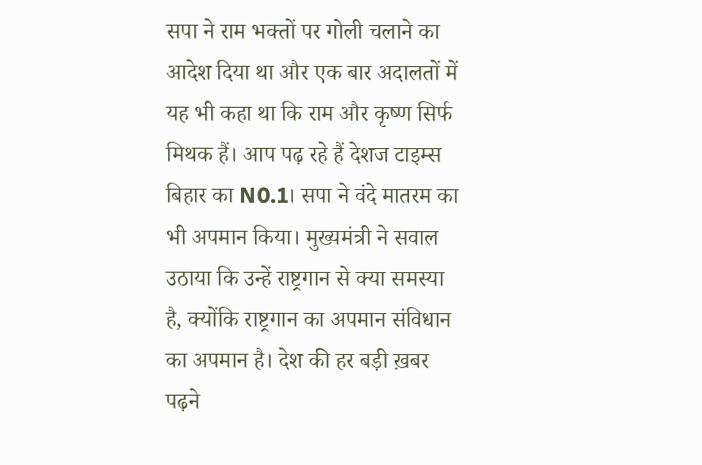सपा ने राम भक्तों पर गोली चलाने का आदेश दिया था और एक बार अदालतों में यह भी कहा था कि राम और कृष्ण सिर्फ मिथक हैं। आप पढ़ रहे हैं देशज टाइम्स बिहार का N0.1। सपा ने वंदे मातरम का भी अपमान किया। मुख्यमंत्री ने सवाल उठाया कि उन्हें राष्ट्रगान से क्या समस्या है, क्योंकि राष्ट्रगान का अपमान संविधान का अपमान है। देश की हर बड़ी ख़बर पढ़ने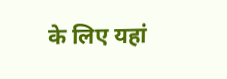के लिए यहां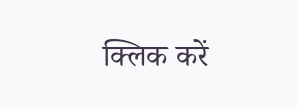क्लिक करें